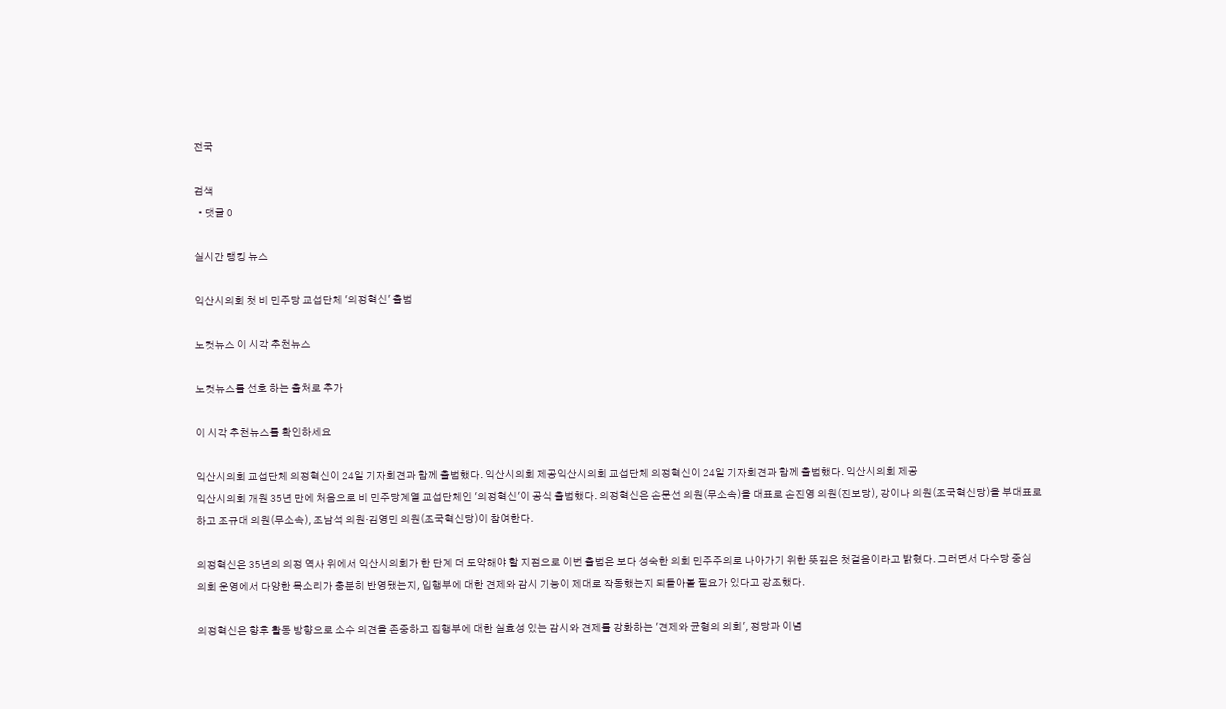전국

검색
  • 댓글 0

실시간 랭킹 뉴스

익산시의회 첫 비 민주당 교섭단체 '의정혁신' 출범

노컷뉴스 이 시각 추천뉴스

노컷뉴스를 선호 하는 출처로 추가

이 시각 추천뉴스를 확인하세요

익산시의회 교섭단체 의정혁신이 24일 기자회견과 함께 출범했다. 익산시의회 제공익산시의회 교섭단체 의정혁신이 24일 기자회견과 함께 출범했다. 익산시의회 제공
익산시의회 개원 35년 만에 처음으로 비 민주당계열 교섭단체인 '의정혁신'이 공식 출범했다. 의정혁신은 손문선 의원(무소속)을 대표로 손진영 의원(진보당), 강이나 의원(조국혁신당)을 부대표로 하고 조규대 의원(무소속), 조남석 의원·김영민 의원(조국혁신당)이 참여한다.

의정혁신은 35년의 의정 역사 위에서 익산시의회가 한 단계 더 도약해야 할 지점으로 이번 출범은 보다 성숙한 의회 민주주의로 나아가기 위한 뜻깊은 첫걸음이라고 밝혔다. 그러면서 다수당 중심 의회 운영에서 다양한 목소리가 충분히 반영됐는지, 입행부에 대한 견제와 감시 기능이 제대로 작동했는지 되돌아볼 필요가 있다고 강조했다.

의정혁신은 향후 활동 방향으로 소수 의견을 존중하고 집행부에 대한 실효성 있는 감시와 견제를 강화하는 '견제와 균형의 의회', 정당과 이념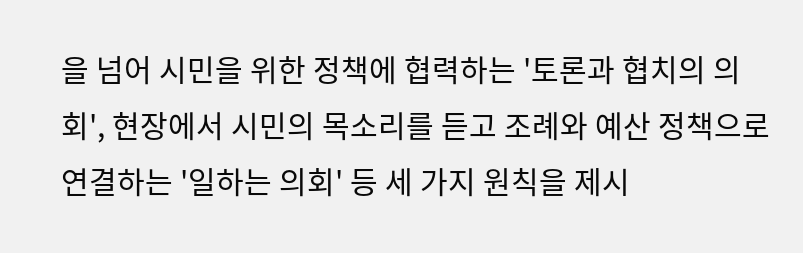을 넘어 시민을 위한 정책에 협력하는 '토론과 협치의 의회', 현장에서 시민의 목소리를 듣고 조례와 예산 정책으로 연결하는 '일하는 의회' 등 세 가지 원칙을 제시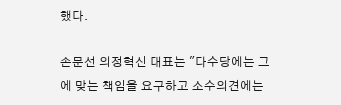했다.

손문선 의정혁신 대표는 "다수당에는 그에 맞는 책임을 요구하고 소수의견에는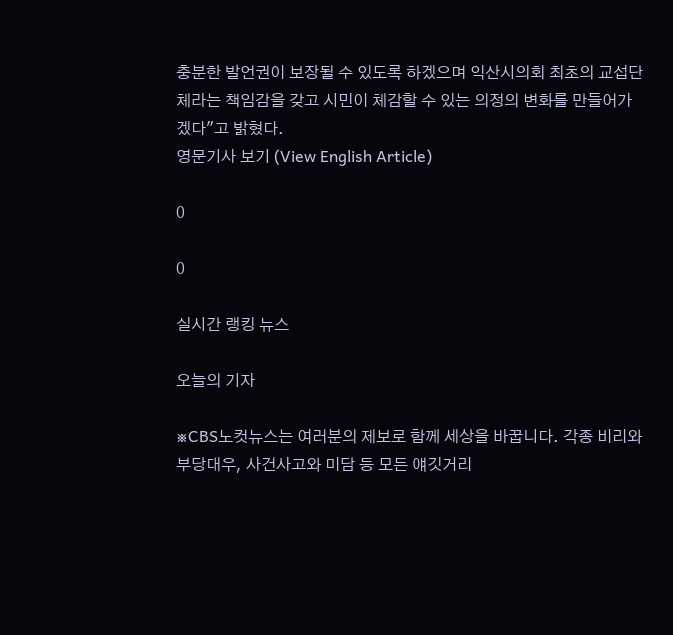충분한 발언권이 보장될 수 있도록 하겠으며 익산시의회 최초의 교섭단체라는 책임감을 갖고 시민이 체감할 수 있는 의정의 변화를 만들어가겠다"고 밝혔다.
영문기사 보기 (View English Article)

0

0

실시간 랭킹 뉴스

오늘의 기자

※CBS노컷뉴스는 여러분의 제보로 함께 세상을 바꿉니다. 각종 비리와 부당대우, 사건사고와 미담 등 모든 얘깃거리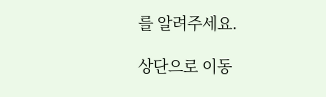를 알려주세요.

상단으로 이동